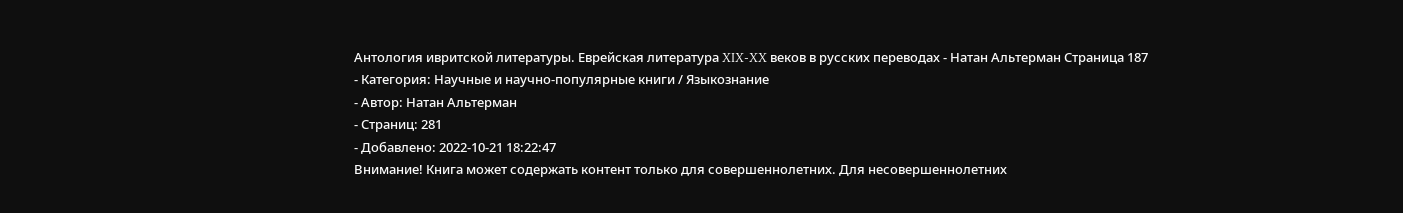Антология ивритской литературы. Еврейская литература XIX-XX веков в русских переводах - Натан Альтерман Страница 187
- Категория: Научные и научно-популярные книги / Языкознание
- Автор: Натан Альтерман
- Страниц: 281
- Добавлено: 2022-10-21 18:22:47
Внимание! Книга может содержать контент только для совершеннолетних. Для несовершеннолетних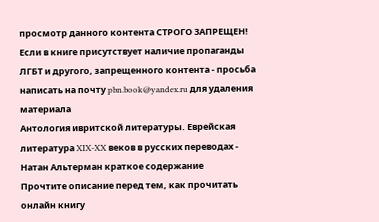просмотр данного контента СТРОГО ЗАПРЕЩЕН! Если в книге присутствует наличие пропаганды ЛГБТ и другого, запрещенного контента - просьба написать на почту pbn.book@yandex.ru для удаления материала
Антология ивритской литературы. Еврейская литература XIX-XX веков в русских переводах - Натан Альтерман краткое содержание
Прочтите описание перед тем, как прочитать онлайн книгу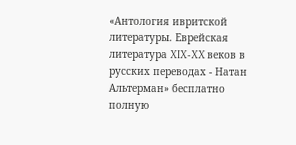«Антология ивритской литературы. Еврейская литература XIX-XX веков в русских переводах - Натан Альтерман» бесплатно полную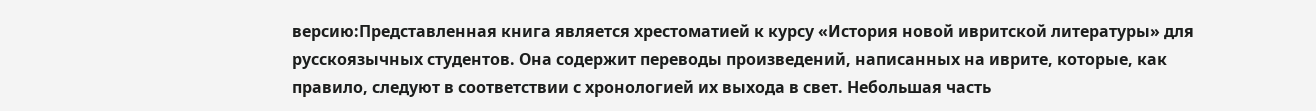версию:Представленная книга является хрестоматией к курсу «История новой ивритской литературы» для русскоязычных студентов. Она содержит переводы произведений, написанных на иврите, которые, как правило, следуют в соответствии с хронологией их выхода в свет. Небольшая часть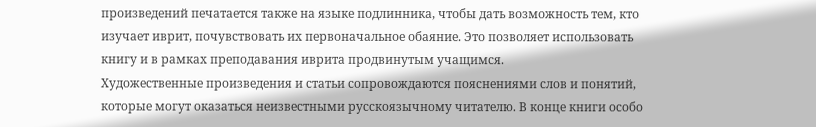произведений печатается также на языке подлинника, чтобы дать возможность тем, кто изучает иврит, почувствовать их первоначальное обаяние. Это позволяет использовать книгу и в рамках преподавания иврита продвинутым учащимся.
Художественные произведения и статьи сопровождаются пояснениями слов и понятий, которые могут оказаться неизвестными русскоязычному читателю. В конце книги особо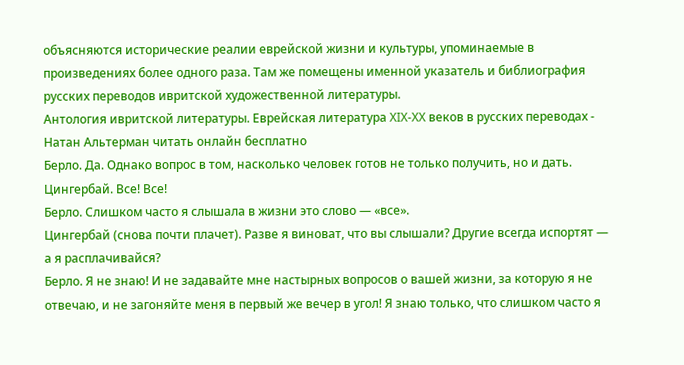объясняются исторические реалии еврейской жизни и культуры, упоминаемые в произведениях более одного раза. Там же помещены именной указатель и библиография русских переводов ивритской художественной литературы.
Антология ивритской литературы. Еврейская литература XIX-XX веков в русских переводах - Натан Альтерман читать онлайн бесплатно
Берло. Да. Однако вопрос в том, насколько человек готов не только получить, но и дать.
Цингербай. Все! Все!
Берло. Слишком часто я слышала в жизни это слово — «все».
Цингербай (снова почти плачет). Разве я виноват, что вы слышали? Другие всегда испортят — а я расплачивайся?
Берло. Я не знаю! И не задавайте мне настырных вопросов о вашей жизни, за которую я не отвечаю, и не загоняйте меня в первый же вечер в угол! Я знаю только, что слишком часто я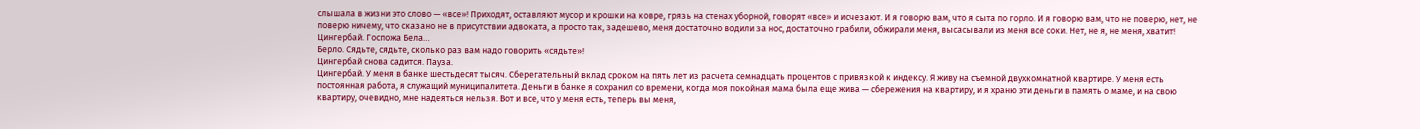слышала в жизни это слово — «все»! Приходят, оставляют мусор и крошки на ковре, грязь на стенах уборной, говорят «все» и исчезают. И я говорю вам, что я сыта по горло. И я говорю вам, что не поверю, нет, не поверю ничему, что сказано не в присутствии адвоката, а просто так, задешево, меня достаточно водили за нос, достаточно грабили, обжирали меня, высасывали из меня все соки. Нет, не я, не меня, хватит!
Цингербай. Госпожа Бела…
Берло. Сядьте, сядьте, сколько раз вам надо говорить «сядьте»!
Цингербай снова садится. Пауза.
Цингербай. У меня в банке шестьдесят тысяч. Сберегательный вклад сроком на пять лет из расчета семнадцать процентов с привязкой к индексу. Я живу на съемной двухкомнатной квартире. У меня есть постоянная работа, я служащий муниципалитета. Деньги в банке я сохранил со времени, когда моя покойная мама была еще жива — сбережения на квартиру, и я храню эти деньги в память о маме, и на свою квартиру, очевидно, мне надеяться нельзя. Вот и все, что у меня есть, теперь вы меня,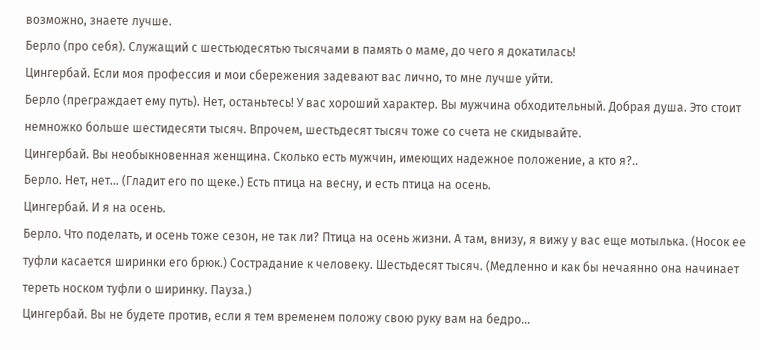возможно, знаете лучше.
Берло (про себя). Служащий с шестьюдесятью тысячами в память о маме, до чего я докатилась!
Цингербай. Если моя профессия и мои сбережения задевают вас лично, то мне лучше уйти.
Берло (преграждает ему путь). Нет, останьтесь! У вас хороший характер. Вы мужчина обходительный. Добрая душа. Это стоит немножко больше шестидесяти тысяч. Впрочем, шестьдесят тысяч тоже со счета не скидывайте.
Цингербай. Вы необыкновенная женщина. Сколько есть мужчин, имеющих надежное положение, а кто я?..
Берло. Нет, нет… (Гладит его по щеке.) Есть птица на весну, и есть птица на осень.
Цингербай. И я на осень.
Берло. Что поделать, и осень тоже сезон, не так ли? Птица на осень жизни. А там, внизу, я вижу у вас еще мотылька. (Носок ее туфли касается ширинки его брюк.) Сострадание к человеку. Шестьдесят тысяч. (Медленно и как бы нечаянно она начинает тереть носком туфли о ширинку. Пауза.)
Цингербай. Вы не будете против, если я тем временем положу свою руку вам на бедро…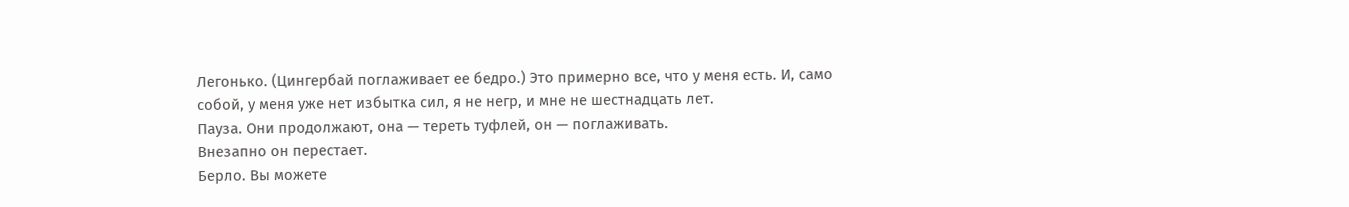Легонько. (Цингербай поглаживает ее бедро.) Это примерно все, что у меня есть. И, само собой, у меня уже нет избытка сил, я не негр, и мне не шестнадцать лет.
Пауза. Они продолжают, она — тереть туфлей, он — поглаживать.
Внезапно он перестает.
Берло. Вы можете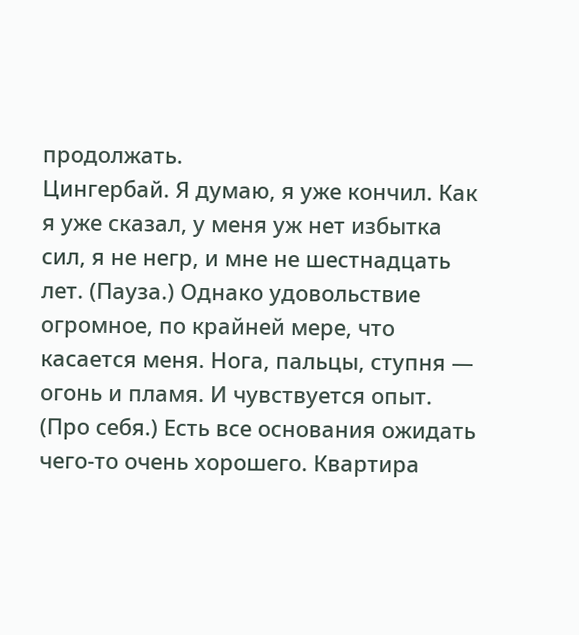продолжать.
Цингербай. Я думаю, я уже кончил. Как я уже сказал, у меня уж нет избытка сил, я не негр, и мне не шестнадцать лет. (Пауза.) Однако удовольствие огромное, по крайней мере, что касается меня. Нога, пальцы, ступня — огонь и пламя. И чувствуется опыт. (Про себя.) Есть все основания ожидать чего-то очень хорошего. Квартира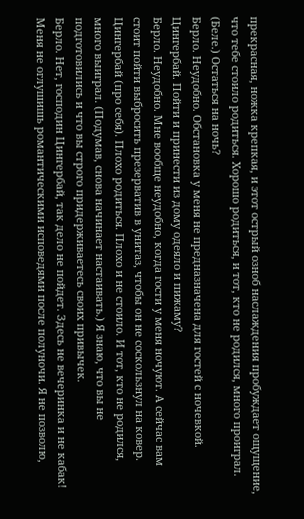прекрасная, ножка крепкая, и этот острый озноб наслаждения пробуждает ощущение, что тебе стоило родиться. Хорошо родиться, и тот, кто не родился, много проиграл. (Беле.) Остаться на ночь?
Берло. Неудобно. Обстановка у меня не предназначена для гостей с ночевкой.
Цингербай. Пойти и принести из дому одеяло и пижаму?
Берло. Неудобно. Мне вообще неудобно, когда гости у меня ночуют. А сейчас вам стоит пойти выбросить презерватив в унитаз, чтобы он не соскользнул на ковер.
Цингербай (про себя). Плохо родиться. Плохо и не стоило. И тот, кто не родился, много выиграл. (Подумав, снова начинает настаивать.) Я знаю, что вы не подготовились и что вы строго придерживаетесь своих привычек.
Берло. Нет, господин Цингербай, так дело не пойдет. Здесь не вечеринка и не кабак! Меня не оглушишь романтическими исповедями после полуночи. Я не позволю,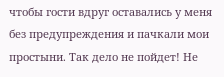чтобы гости вдруг оставались у меня без предупреждения и пачкали мои простыни. Так дело не пойдет! Не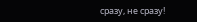сразу, не сразу!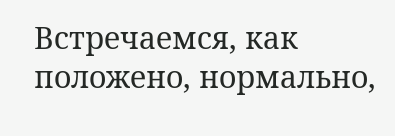Встречаемся, как положено, нормально,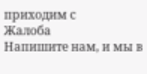приходим с
Жалоба
Напишите нам, и мы в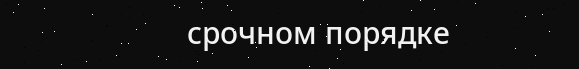срочном порядке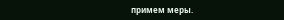примем меры.